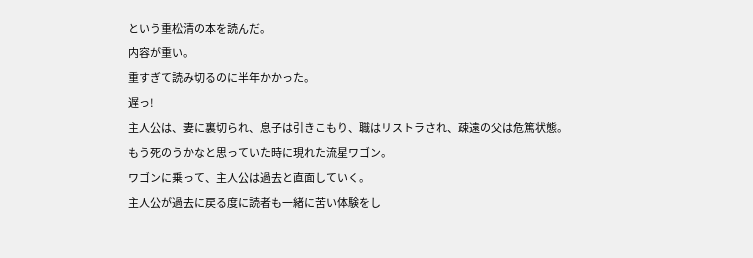という重松清の本を読んだ。
内容が重い。
重すぎて読み切るのに半年かかった。
遅っ!
主人公は、妻に裏切られ、息子は引きこもり、職はリストラされ、疎遠の父は危篤状態。
もう死のうかなと思っていた時に現れた流星ワゴン。
ワゴンに乗って、主人公は過去と直面していく。
主人公が過去に戻る度に読者も一緒に苦い体験をし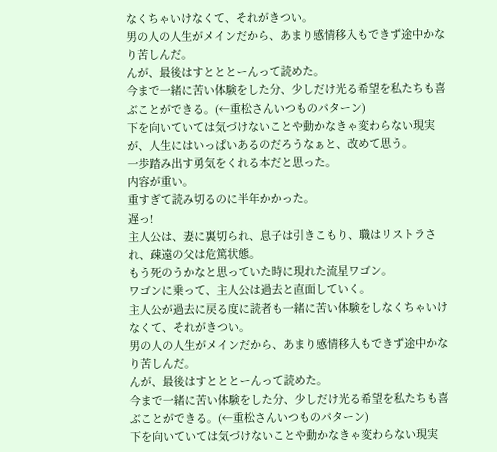なくちゃいけなくて、それがきつい。
男の人の人生がメインだから、あまり感情移入もできず途中かなり苦しんだ。
んが、最後はすとととーんって読めた。
今まで一緒に苦い体験をした分、少しだけ光る希望を私たちも喜ぶことができる。(←重松さんいつものパターン)
下を向いていては気づけないことや動かなきゃ変わらない現実が、人生にはいっぱいあるのだろうなぁと、改めて思う。
一歩踏み出す勇気をくれる本だと思った。
内容が重い。
重すぎて読み切るのに半年かかった。
遅っ!
主人公は、妻に裏切られ、息子は引きこもり、職はリストラされ、疎遠の父は危篤状態。
もう死のうかなと思っていた時に現れた流星ワゴン。
ワゴンに乗って、主人公は過去と直面していく。
主人公が過去に戻る度に読者も一緒に苦い体験をしなくちゃいけなくて、それがきつい。
男の人の人生がメインだから、あまり感情移入もできず途中かなり苦しんだ。
んが、最後はすとととーんって読めた。
今まで一緒に苦い体験をした分、少しだけ光る希望を私たちも喜ぶことができる。(←重松さんいつものパターン)
下を向いていては気づけないことや動かなきゃ変わらない現実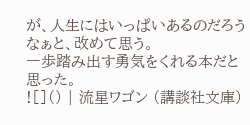が、人生にはいっぱいあるのだろうなぁと、改めて思う。
一歩踏み出す勇気をくれる本だと思った。
![]() | 流星ワゴン (講談社文庫)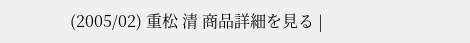(2005/02) 重松 清 商品詳細を見る |